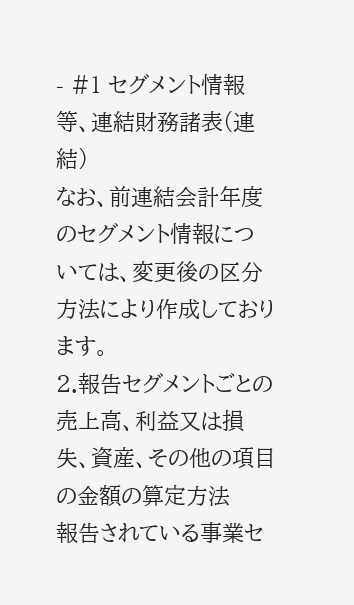- #1 セグメント情報等、連結財務諸表(連結)
なお、前連結会計年度のセグメント情報については、変更後の区分方法により作成しております。
2.報告セグメントごとの売上高、利益又は損失、資産、その他の項目の金額の算定方法
報告されている事業セ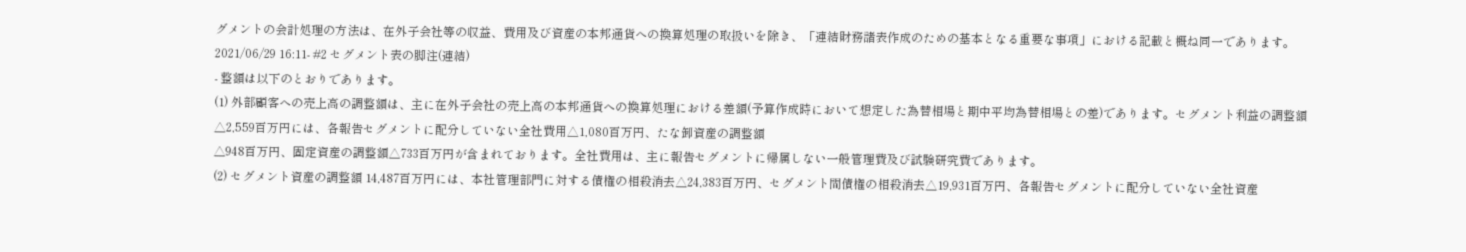グメントの会計処理の方法は、在外子会社等の収益、費用及び資産の本邦通貨への換算処理の取扱いを除き、「連結財務諸表作成のための基本となる重要な事項」における記載と概ね同一であります。
2021/06/29 16:11- #2 セグメント表の脚注(連結)
- 整額は以下のとおりであります。
(1) 外部顧客への売上高の調整額は、主に在外子会社の売上高の本邦通貨への換算処理における差額(予算作成時において想定した為替相場と期中平均為替相場との差)であります。セグメント利益の調整額
△2,559百万円には、各報告セグメントに配分していない全社費用△1,080百万円、たな卸資産の調整額
△948百万円、固定資産の調整額△733百万円が含まれております。全社費用は、主に報告セグメントに帰属しない一般管理費及び試験研究費であります。
(2) セグメント資産の調整額 14,487百万円には、本社管理部門に対する債権の相殺消去△24,383百万円、セグメント間債権の相殺消去△19,931百万円、各報告セグメントに配分していない全社資産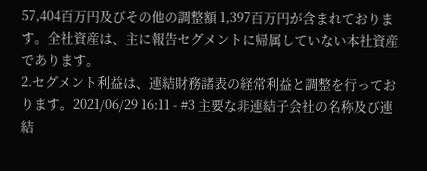57,404百万円及びその他の調整額 1,397百万円が含まれております。全社資産は、主に報告セグメントに帰属していない本社資産であります。
2.セグメント利益は、連結財務諸表の経常利益と調整を行っております。2021/06/29 16:11 - #3 主要な非連結子会社の名称及び連結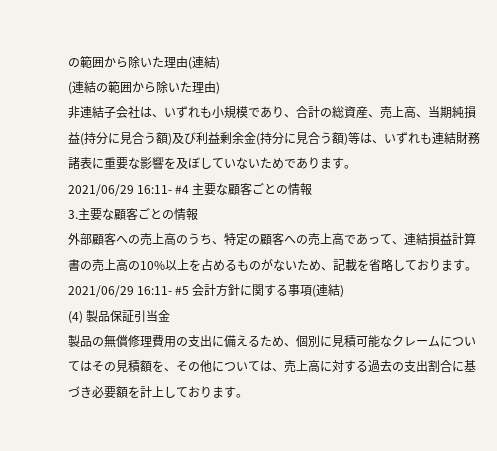の範囲から除いた理由(連結)
(連結の範囲から除いた理由)
非連結子会社は、いずれも小規模であり、合計の総資産、売上高、当期純損益(持分に見合う額)及び利益剰余金(持分に見合う額)等は、いずれも連結財務諸表に重要な影響を及ぼしていないためであります。
2021/06/29 16:11- #4 主要な顧客ごとの情報
3.主要な顧客ごとの情報
外部顧客への売上高のうち、特定の顧客への売上高であって、連結損益計算書の売上高の10%以上を占めるものがないため、記載を省略しております。
2021/06/29 16:11- #5 会計方針に関する事項(連結)
(4) 製品保証引当金
製品の無償修理費用の支出に備えるため、個別に見積可能なクレームについてはその見積額を、その他については、売上高に対する過去の支出割合に基づき必要額を計上しております。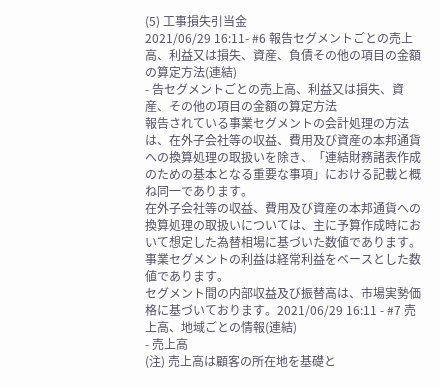(5) 工事損失引当金
2021/06/29 16:11- #6 報告セグメントごとの売上高、利益又は損失、資産、負債その他の項目の金額の算定方法(連結)
- 告セグメントごとの売上高、利益又は損失、資産、その他の項目の金額の算定方法
報告されている事業セグメントの会計処理の方法は、在外子会社等の収益、費用及び資産の本邦通貨への換算処理の取扱いを除き、「連結財務諸表作成のための基本となる重要な事項」における記載と概ね同一であります。
在外子会社等の収益、費用及び資産の本邦通貨への換算処理の取扱いについては、主に予算作成時において想定した為替相場に基づいた数値であります。
事業セグメントの利益は経常利益をベースとした数値であります。
セグメント間の内部収益及び振替高は、市場実勢価格に基づいております。2021/06/29 16:11 - #7 売上高、地域ごとの情報(連結)
- 売上高
(注) 売上高は顧客の所在地を基礎と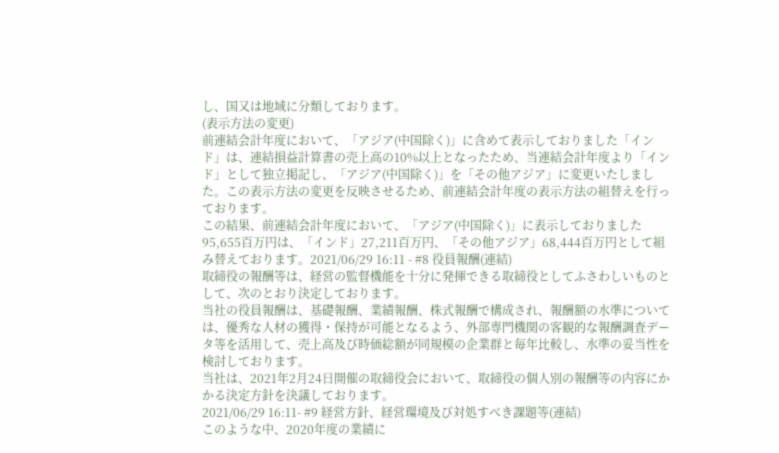し、国又は地域に分類しております。
(表示方法の変更)
前連結会計年度において、「アジア(中国除く)」に含めて表示しておりました「インド」は、連結損益計算書の売上高の10%以上となったため、当連結会計年度より「インド」として独立掲記し、「アジア(中国除く)」を「その他アジア」に変更いたしました。この表示方法の変更を反映させるため、前連結会計年度の表示方法の組替えを行っております。
この結果、前連結会計年度において、「アジア(中国除く)」に表示しておりました95,655百万円は、「インド」27,211百万円、「その他アジア」68,444百万円として組み替えております。2021/06/29 16:11 - #8 役員報酬(連結)
取締役の報酬等は、経営の監督機能を十分に発揮できる取締役としてふさわしいものとして、次のとおり決定しております。
当社の役員報酬は、基礎報酬、業績報酬、株式報酬で構成され、報酬額の水準については、優秀な人材の獲得・保持が可能となるよう、外部専門機関の客観的な報酬調査データ等を活用して、売上高及び時価総額が同規模の企業群と毎年比較し、水準の妥当性を検討しております。
当社は、2021年2月24日開催の取締役会において、取締役の個人別の報酬等の内容にかかる決定方針を決議しております。
2021/06/29 16:11- #9 経営方針、経営環境及び対処すべき課題等(連結)
このような中、2020年度の業績に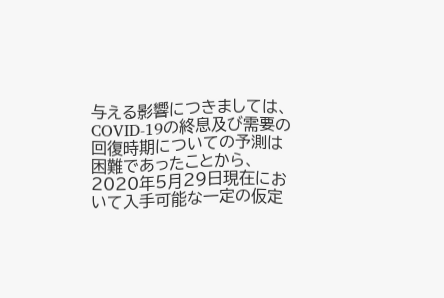与える影響につきましては、COVID-19の終息及び需要の回復時期についての予測は困難であったことから、2020年5月29日現在において入手可能な一定の仮定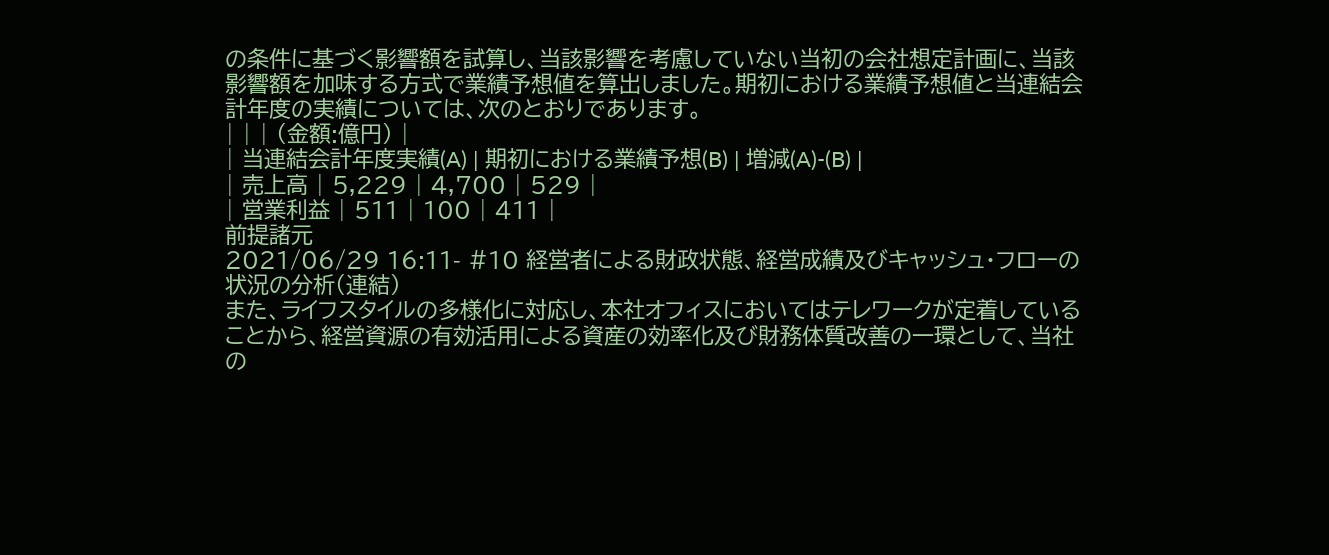の条件に基づく影響額を試算し、当該影響を考慮していない当初の会社想定計画に、当該影響額を加味する方式で業績予想値を算出しました。期初における業績予想値と当連結会計年度の実績については、次のとおりであります。
| | | (金額:億円) |
| 当連結会計年度実績(A) | 期初における業績予想(B) | 増減(A)-(B) |
| 売上高 | 5,229 | 4,700 | 529 |
| 営業利益 | 511 | 100 | 411 |
前提諸元
2021/06/29 16:11- #10 経営者による財政状態、経営成績及びキャッシュ・フローの状況の分析(連結)
また、ライフスタイルの多様化に対応し、本社オフィスにおいてはテレワークが定着していることから、経営資源の有効活用による資産の効率化及び財務体質改善の一環として、当社の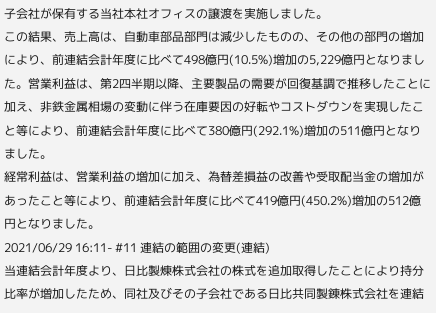子会社が保有する当社本社オフィスの譲渡を実施しました。
この結果、売上高は、自動車部品部門は減少したものの、その他の部門の増加により、前連結会計年度に比べて498億円(10.5%)増加の5,229億円となりました。営業利益は、第2四半期以降、主要製品の需要が回復基調で推移したことに加え、非鉄金属相場の変動に伴う在庫要因の好転やコストダウンを実現したこと等により、前連結会計年度に比べて380億円(292.1%)増加の511億円となりました。
経常利益は、営業利益の増加に加え、為替差損益の改善や受取配当金の増加があったこと等により、前連結会計年度に比べて419億円(450.2%)増加の512億円となりました。
2021/06/29 16:11- #11 連結の範囲の変更(連結)
当連結会計年度より、日比製煉株式会社の株式を追加取得したことにより持分比率が増加したため、同社及びその子会社である日比共同製錬株式会社を連結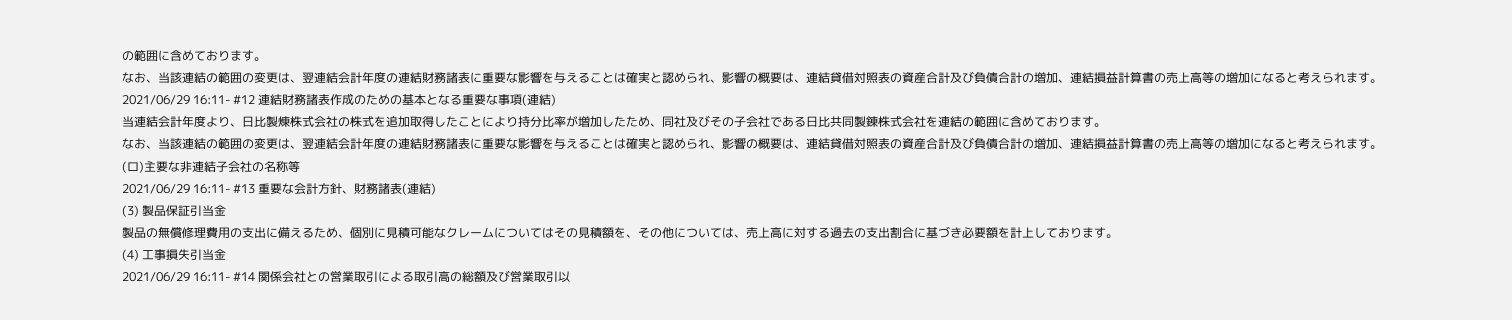の範囲に含めております。
なお、当該連結の範囲の変更は、翌連結会計年度の連結財務諸表に重要な影響を与えることは確実と認められ、影響の概要は、連結貸借対照表の資産合計及び負債合計の増加、連結損益計算書の売上高等の増加になると考えられます。
2021/06/29 16:11- #12 連結財務諸表作成のための基本となる重要な事項(連結)
当連結会計年度より、日比製煉株式会社の株式を追加取得したことにより持分比率が増加したため、同社及びその子会社である日比共同製錬株式会社を連結の範囲に含めております。
なお、当該連結の範囲の変更は、翌連結会計年度の連結財務諸表に重要な影響を与えることは確実と認められ、影響の概要は、連結貸借対照表の資産合計及び負債合計の増加、連結損益計算書の売上高等の増加になると考えられます。
(ロ)主要な非連結子会社の名称等
2021/06/29 16:11- #13 重要な会計方針、財務諸表(連結)
(3) 製品保証引当金
製品の無償修理費用の支出に備えるため、個別に見積可能なクレームについてはその見積額を、その他については、売上高に対する過去の支出割合に基づき必要額を計上しております。
(4) 工事損失引当金
2021/06/29 16:11- #14 関係会社との営業取引による取引高の総額及び営業取引以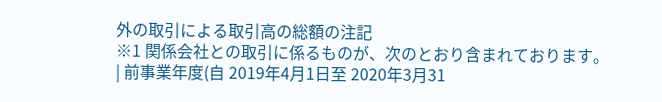外の取引による取引高の総額の注記
※1 関係会社との取引に係るものが、次のとおり含まれております。
| 前事業年度(自 2019年4月1日至 2020年3月31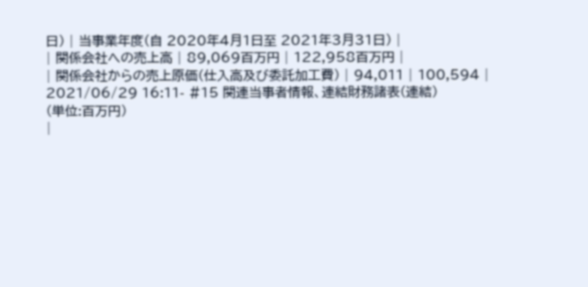日) | 当事業年度(自 2020年4月1日至 2021年3月31日) |
| 関係会社への売上高 | 89,069百万円 | 122,958百万円 |
| 関係会社からの売上原価(仕入高及び委託加工費) | 94,011 | 100,594 |
2021/06/29 16:11- #15 関連当事者情報、連結財務諸表(連結)
(単位:百万円)
|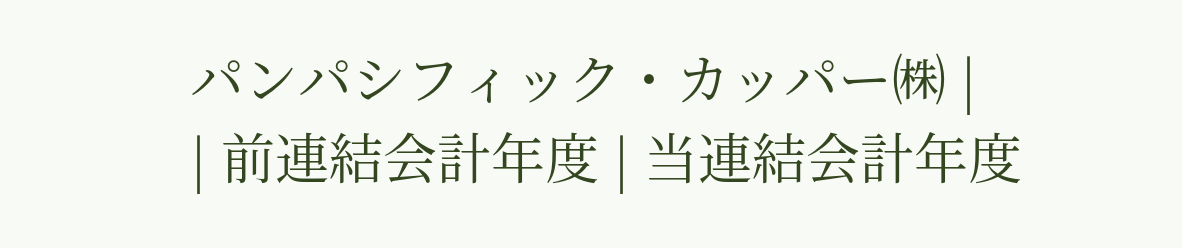パンパシフィック・カッパー㈱ |
| 前連結会計年度 | 当連結会計年度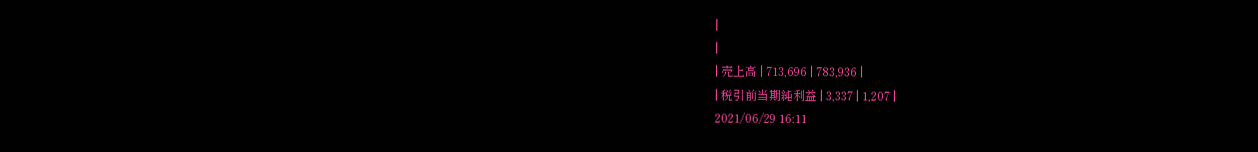|
|
| 売上高 | 713,696 | 783,936 |
| 税引前当期純利益 | 3,337 | 1,207 |
2021/06/29 16:11